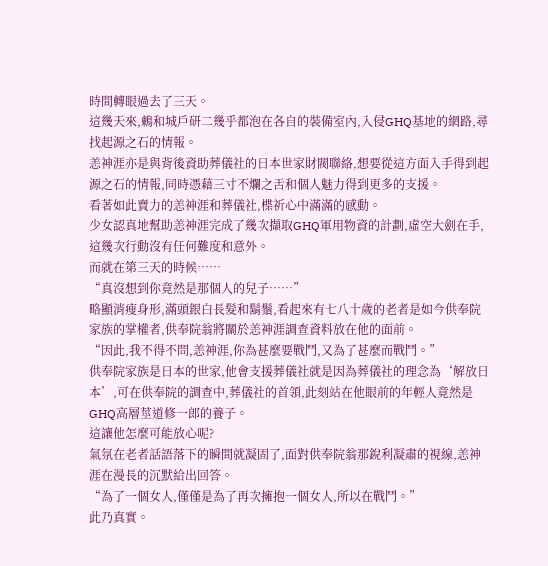時間轉眼過去了三天。
這幾天來,鶇和城戶研二幾乎都泡在各自的裝備室內,入侵GHQ基地的網路,尋找起源之石的情報。
恙神涯亦是與背後資助葬儀社的日本世家財閥聯絡,想要從這方面入手得到起源之石的情報,同時憑藉三寸不爛之舌和個人魅力得到更多的支援。
看著如此賣力的恙神涯和葬儀社,楪祈心中滿滿的感動。
少女認真地幫助恙神涯完成了幾次擷取GHQ軍用物資的計劃,虛空大劍在手,這幾次行動沒有任何難度和意外。
而就在第三天的時候……
“真沒想到你竟然是那個人的兒子……”
略顯消瘦身形,滿頭銀白長髮和鬍鬚,看起來有七八十歲的老者是如今供奉院家族的掌權者,供奉院翁將關於恙神涯調查資料放在他的面前。
“因此,我不得不問,恙神涯,你為甚麼要戰鬥,又為了甚麼而戰鬥。”
供奉院家族是日本的世家,他會支援葬儀社就是因為葬儀社的理念為‘解放日本’,可在供奉院的調查中,葬儀社的首領,此刻站在他眼前的年輕人竟然是GHQ高層莖道修一郎的養子。
這讓他怎麼可能放心呢?
氣氛在老者話語落下的瞬間就凝固了,面對供奉院翁那銳利凝肅的視線,恙神涯在漫長的沉默給出回答。
“為了一個女人,僅僅是為了再次擁抱一個女人,所以在戰鬥。”
此乃真實。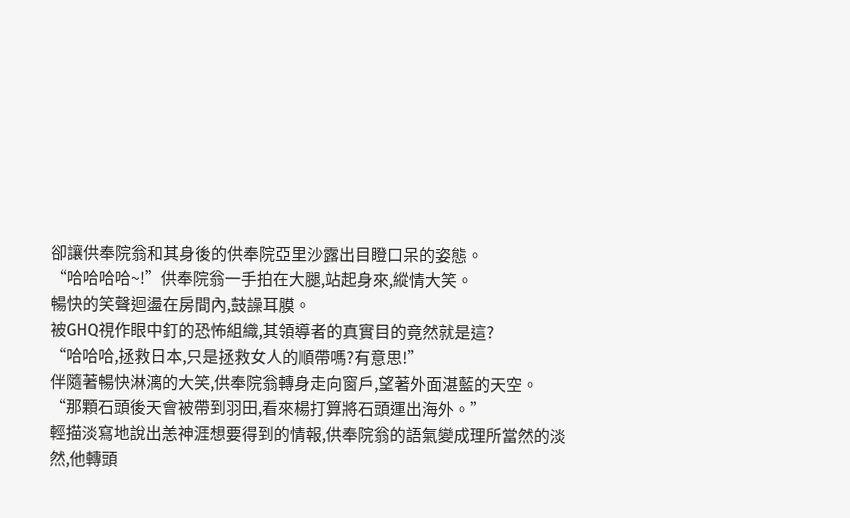卻讓供奉院翁和其身後的供奉院亞里沙露出目瞪口呆的姿態。
“哈哈哈哈~!”供奉院翁一手拍在大腿,站起身來,縱情大笑。
暢快的笑聲迴盪在房間內,鼓譟耳膜。
被GHQ視作眼中釘的恐怖組織,其領導者的真實目的竟然就是這?
“哈哈哈,拯救日本,只是拯救女人的順帶嗎?有意思!”
伴隨著暢快淋漓的大笑,供奉院翁轉身走向窗戶,望著外面湛藍的天空。
“那顆石頭後天會被帶到羽田,看來楊打算將石頭運出海外。”
輕描淡寫地說出恙神涯想要得到的情報,供奉院翁的語氣變成理所當然的淡然,他轉頭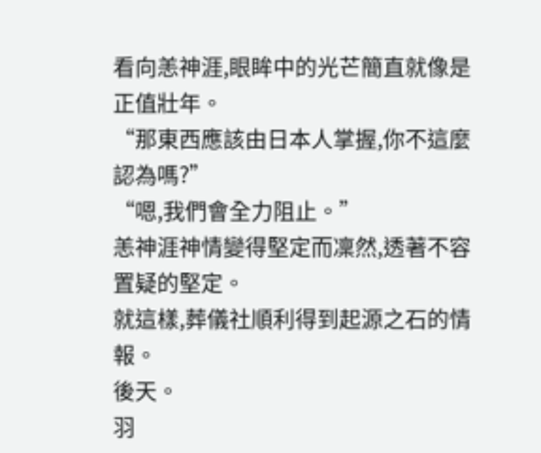看向恙神涯,眼眸中的光芒簡直就像是正值壯年。
“那東西應該由日本人掌握,你不這麼認為嗎?”
“嗯,我們會全力阻止。”
恙神涯神情變得堅定而凜然,透著不容置疑的堅定。
就這樣,葬儀社順利得到起源之石的情報。
後天。
羽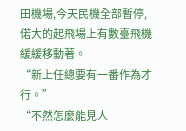田機場,今天民機全部暫停,偌大的起飛場上有數臺飛機緩緩移動著。
“新上任總要有一番作為才行。”
“不然怎麼能見人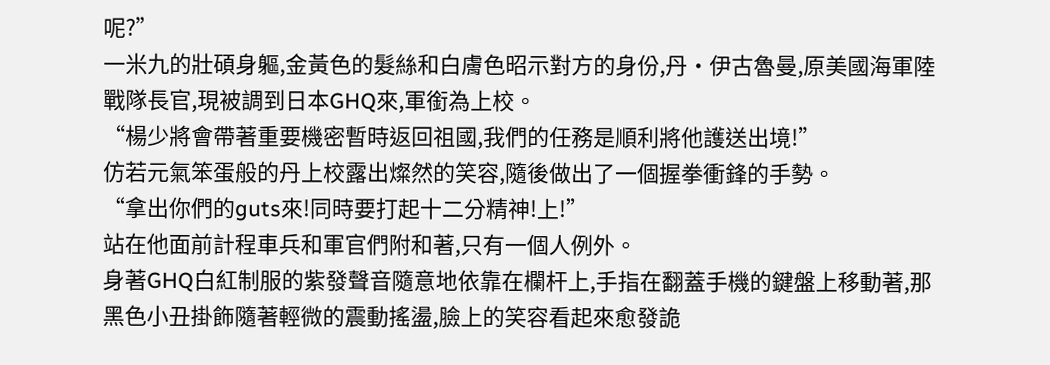呢?”
一米九的壯碩身軀,金黃色的髮絲和白膚色昭示對方的身份,丹·伊古魯曼,原美國海軍陸戰隊長官,現被調到日本GHQ來,軍銜為上校。
“楊少將會帶著重要機密暫時返回祖國,我們的任務是順利將他護送出境!”
仿若元氣笨蛋般的丹上校露出燦然的笑容,隨後做出了一個握拳衝鋒的手勢。
“拿出你們的guts來!同時要打起十二分精神!上!”
站在他面前計程車兵和軍官們附和著,只有一個人例外。
身著GHQ白紅制服的紫發聲音隨意地依靠在欄杆上,手指在翻蓋手機的鍵盤上移動著,那黑色小丑掛飾隨著輕微的震動搖盪,臉上的笑容看起來愈發詭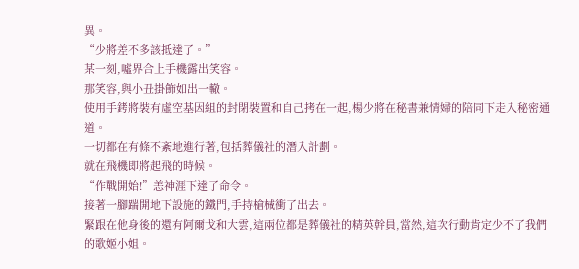異。
“少將差不多該抵達了。”
某一刻,噓界合上手機露出笑容。
那笑容,與小丑掛飾如出一轍。
使用手銬將裝有虛空基因組的封閉裝置和自己拷在一起,楊少將在秘書兼情婦的陪同下走入秘密通道。
一切都在有條不紊地進行著,包括葬儀社的潛入計劃。
就在飛機即將起飛的時候。
“作戰開始!”恙神涯下達了命令。
接著一腳踹開地下設施的鐵門,手持槍械衝了出去。
緊跟在他身後的還有阿爾戈和大雲,這兩位都是葬儀社的精英幹員,當然,這次行動肯定少不了我們的歌姬小姐。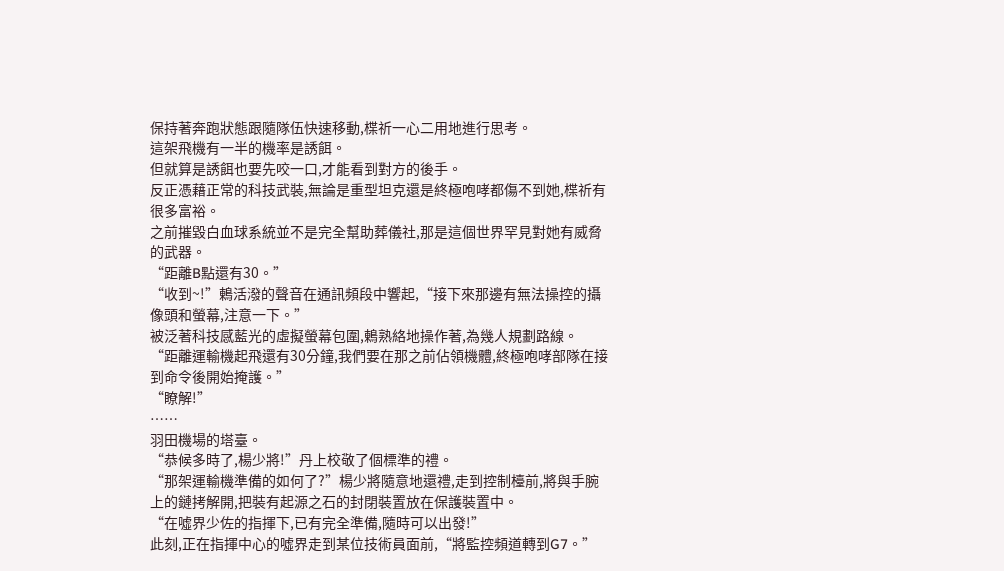保持著奔跑狀態跟隨隊伍快速移動,楪祈一心二用地進行思考。
這架飛機有一半的機率是誘餌。
但就算是誘餌也要先咬一口,才能看到對方的後手。
反正憑藉正常的科技武裝,無論是重型坦克還是終極咆哮都傷不到她,楪祈有很多富裕。
之前摧毀白血球系統並不是完全幫助葬儀社,那是這個世界罕見對她有威脅的武器。
“距離B點還有30。”
“收到~!”鶇活潑的聲音在通訊頻段中響起,“接下來那邊有無法操控的攝像頭和螢幕,注意一下。”
被泛著科技感藍光的虛擬螢幕包圍,鶇熟絡地操作著,為幾人規劃路線。
“距離運輸機起飛還有30分鐘,我們要在那之前佔領機體,終極咆哮部隊在接到命令後開始掩護。”
“瞭解!”
……
羽田機場的塔臺。
“恭候多時了,楊少將!”丹上校敬了個標準的禮。
“那架運輸機準備的如何了?”楊少將隨意地還禮,走到控制檯前,將與手腕上的鏈拷解開,把裝有起源之石的封閉裝置放在保護裝置中。
“在噓界少佐的指揮下,已有完全準備,隨時可以出發!”
此刻,正在指揮中心的噓界走到某位技術員面前,“將監控頻道轉到G7。”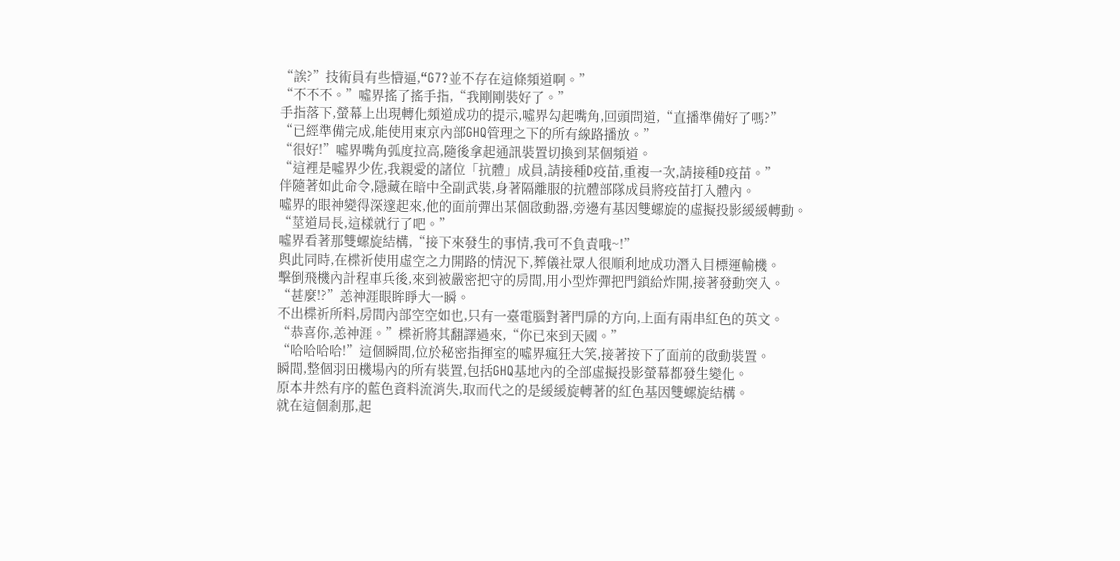“誒?”技術員有些懵逼,“G7?並不存在這條頻道啊。”
“不不不。”噓界搖了搖手指,“我剛剛裝好了。”
手指落下,螢幕上出現轉化頻道成功的提示,噓界勾起嘴角,回頭問道,“直播準備好了嗎?”
“已經準備完成,能使用東京內部GHQ管理之下的所有線路播放。”
“很好!”噓界嘴角弧度拉高,隨後拿起通訊裝置切換到某個頻道。
“這裡是噓界少佐,我親愛的諸位「抗體」成員,請接種D疫苗,重複一次,請接種D疫苗。”
伴隨著如此命令,隱藏在暗中全副武裝,身著隔離服的抗體部隊成員將疫苗打入體內。
噓界的眼神變得深邃起來,他的面前彈出某個啟動器,旁邊有基因雙螺旋的虛擬投影緩緩轉動。
“莖道局長,這樣就行了吧。”
噓界看著那雙螺旋結構,“接下來發生的事情,我可不負責哦~!”
與此同時,在楪祈使用虛空之力開路的情況下,葬儀社眾人很順利地成功潛入目標運輸機。
擊倒飛機內計程車兵後,來到被嚴密把守的房間,用小型炸彈把門鎖給炸開,接著發動突入。
“甚麼!?”恙神涯眼眸睜大一瞬。
不出楪祈所料,房間內部空空如也,只有一臺電腦對著門扉的方向,上面有兩串紅色的英文。
“恭喜你,恙神涯。”楪祈將其翻譯過來,“你已來到天國。”
“哈哈哈哈!”這個瞬間,位於秘密指揮室的噓界瘋狂大笑,接著按下了面前的啟動裝置。
瞬間,整個羽田機場內的所有裝置,包括GHQ基地內的全部虛擬投影螢幕都發生變化。
原本井然有序的藍色資料流消失,取而代之的是緩緩旋轉著的紅色基因雙螺旋結構。
就在這個剎那,起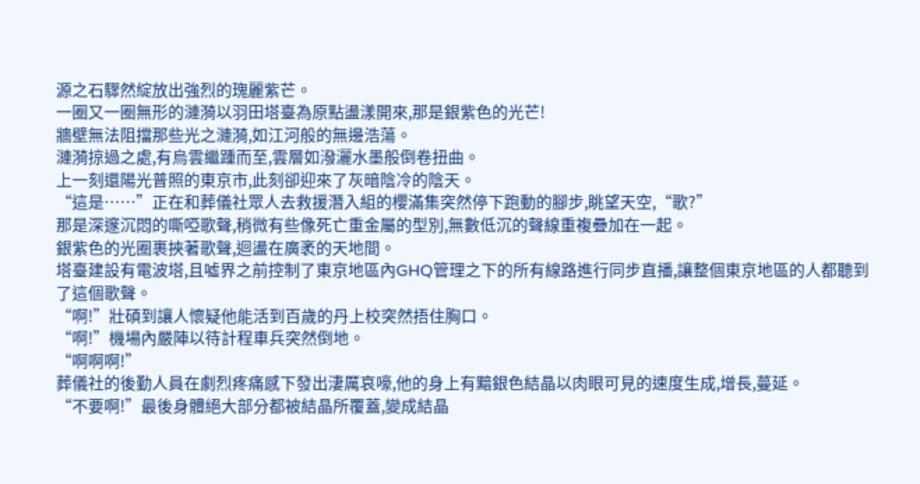源之石驟然綻放出強烈的瑰麗紫芒。
一圈又一圈無形的漣漪以羽田塔臺為原點盪漾開來,那是銀紫色的光芒!
牆壁無法阻擋那些光之漣漪,如江河般的無邊浩蕩。
漣漪掠過之處,有烏雲繼踵而至,雲層如潑灑水墨般倒卷扭曲。
上一刻還陽光普照的東京市,此刻卻迎來了灰暗陰冷的陰天。
“這是……”正在和葬儀社眾人去救援潛入組的櫻滿集突然停下跑動的腳步,眺望天空,“歌?”
那是深邃沉悶的嘶啞歌聲,稍微有些像死亡重金屬的型別,無數低沉的聲線重複疊加在一起。
銀紫色的光圈裹挾著歌聲,迴盪在廣袤的天地間。
塔臺建設有電波塔,且噓界之前控制了東京地區內GHQ管理之下的所有線路進行同步直播,讓整個東京地區的人都聽到了這個歌聲。
“啊!”壯碩到讓人懷疑他能活到百歲的丹上校突然捂住胸口。
“啊!”機場內嚴陣以待計程車兵突然倒地。
“啊啊啊!”
葬儀社的後勤人員在劇烈疼痛感下發出淒厲哀嚎,他的身上有黯銀色結晶以肉眼可見的速度生成,增長,蔓延。
“不要啊!”最後身體絕大部分都被結晶所覆蓋,變成結晶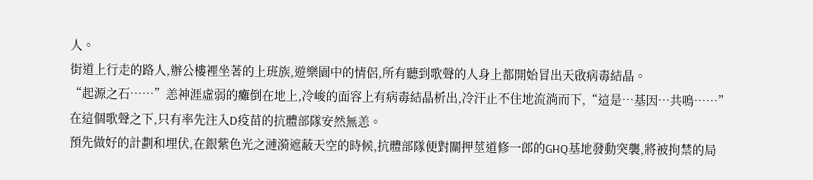人。
街道上行走的路人,辦公樓裡坐著的上班族,遊樂園中的情侶,所有聽到歌聲的人身上都開始冒出天啟病毒結晶。
“起源之石……”恙神涯虛弱的癱倒在地上,冷峻的面容上有病毒結晶析出,冷汗止不住地流淌而下,“這是…基因…共鳴……”
在這個歌聲之下,只有率先注入D疫苗的抗體部隊安然無恙。
預先做好的計劃和埋伏,在銀紫色光之漣漪遮蔽天空的時候,抗體部隊便對關押莖道修一郎的GHQ基地發動突襲,將被拘禁的局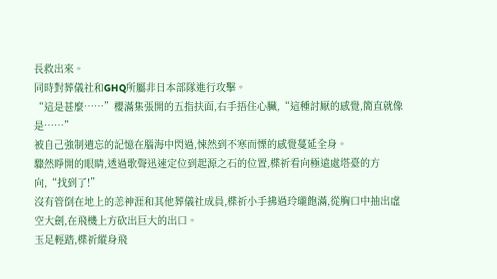長救出來。
同時對葬儀社和GHQ所屬非日本部隊進行攻擊。
“這是甚麼……”櫻滿集張開的五指扶面,右手捂住心臟,“這種討厭的感覺,簡直就像是……”
被自己強制遺忘的記憶在腦海中閃過,悚然到不寒而慄的感覺蔓延全身。
驟然睜開的眼睛,透過歌聲迅速定位到起源之石的位置,楪祈看向極遠處塔臺的方向,“找到了!”
沒有管倒在地上的恙神涯和其他葬儀社成員,楪祈小手拂過玲瓏飽滿,從胸口中抽出虛空大劍,在飛機上方砍出巨大的出口。
玉足輕踏,楪祈縱身飛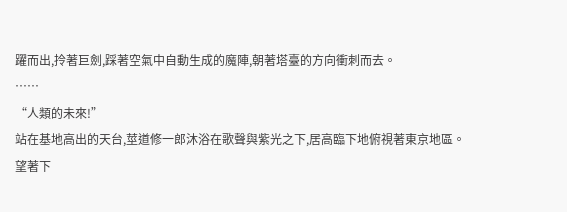躍而出,拎著巨劍,踩著空氣中自動生成的魔陣,朝著塔臺的方向衝刺而去。
……
“人類的未來!”
站在基地高出的天台,莖道修一郎沐浴在歌聲與紫光之下,居高臨下地俯視著東京地區。
望著下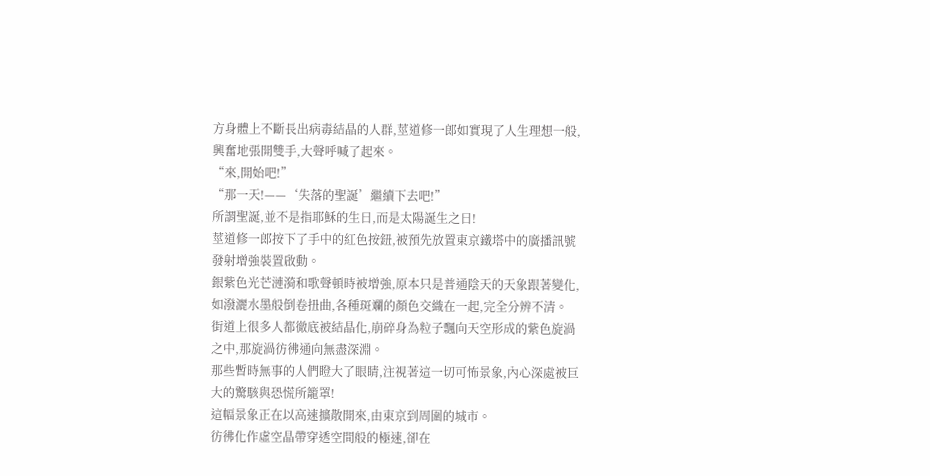方身體上不斷長出病毒結晶的人群,莖道修一郎如實現了人生理想一般,興奮地張開雙手,大聲呼喊了起來。
“來,開始吧!”
“那一天!——‘失落的聖誕’繼續下去吧!”
所謂聖誕,並不是指耶穌的生日,而是太陽誕生之日!
莖道修一郎按下了手中的紅色按鈕,被預先放置東京鐵塔中的廣播訊號發射增強裝置啟動。
銀紫色光芒漣漪和歌聲頓時被增強,原本只是普通陰天的天象跟著變化,如潑灑水墨般倒卷扭曲,各種斑斕的顏色交織在一起,完全分辨不清。
街道上很多人都徹底被結晶化,崩碎身為粒子飄向天空形成的紫色旋渦之中,那旋渦彷彿通向無盡深淵。
那些暫時無事的人們瞪大了眼睛,注視著這一切可怖景象,內心深處被巨大的驚駭與恐慌所籠罩!
這幅景象正在以高速擴散開來,由東京到周圍的城市。
彷彿化作虛空晶帶穿透空間般的極速,卻在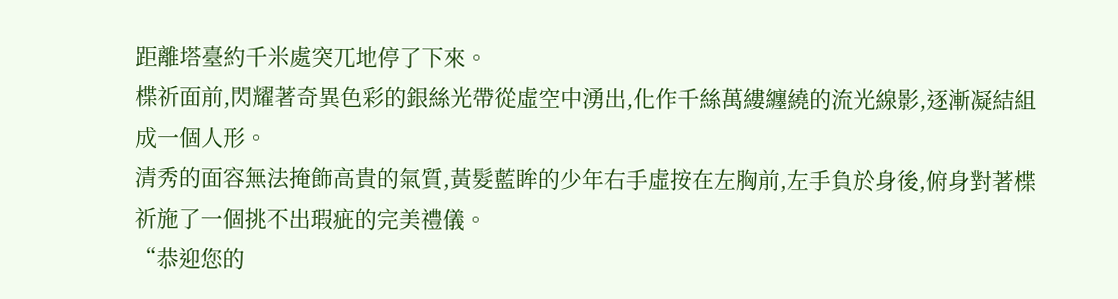距離塔臺約千米處突兀地停了下來。
楪祈面前,閃耀著奇異色彩的銀絲光帶從虛空中湧出,化作千絲萬縷纏繞的流光線影,逐漸凝結組成一個人形。
清秀的面容無法掩飾高貴的氣質,黃髮藍眸的少年右手虛按在左胸前,左手負於身後,俯身對著楪祈施了一個挑不出瑕疵的完美禮儀。
“恭迎您的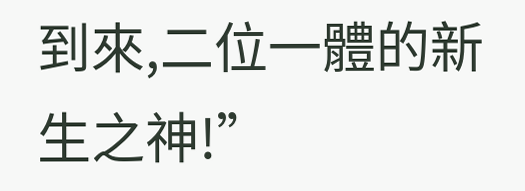到來,二位一體的新生之神!”